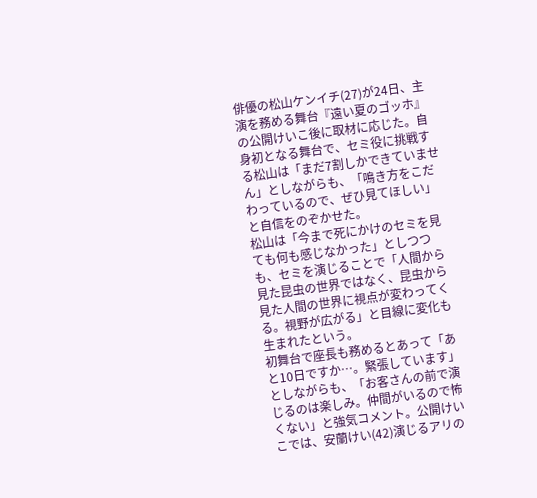俳優の松山ケンイチ(27)が24日、主演を務める舞台『遠い夏のゴッホ』の公開けいこ後に取材に応じた。自身初となる舞台で、セミ役に挑戦する松山は「まだ7割しかできていません」としながらも、「鳴き方をこだわっているので、ぜひ見てほしい」と自信をのぞかせた。
松山は「今まで死にかけのセミを見ても何も感じなかった」としつつも、セミを演じることで「人間から見た昆虫の世界ではなく、昆虫から見た人間の世界に視点が変わってくる。視野が広がる」と目線に変化も生まれたという。
初舞台で座長も務めるとあって「あと10日ですか…。緊張しています」としながらも、「お客さんの前で演じるのは楽しみ。仲間がいるので怖くない」と強気コメント。公開けいこでは、安蘭けい(42)演じるアリの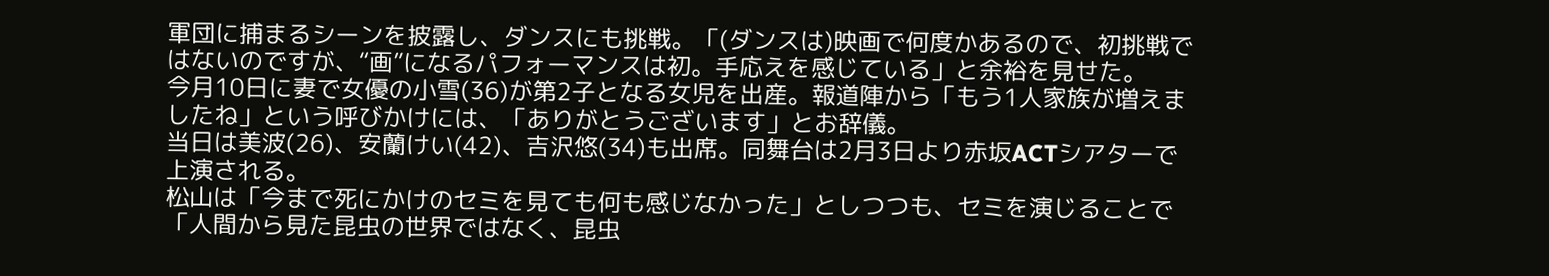軍団に捕まるシーンを披露し、ダンスにも挑戦。「(ダンスは)映画で何度かあるので、初挑戦ではないのですが、“画”になるパフォーマンスは初。手応えを感じている」と余裕を見せた。
今月10日に妻で女優の小雪(36)が第2子となる女児を出産。報道陣から「もう1人家族が増えましたね」という呼びかけには、「ありがとうございます」とお辞儀。
当日は美波(26)、安蘭けい(42)、吉沢悠(34)も出席。同舞台は2月3日より赤坂ACTシアターで上演される。
松山は「今まで死にかけのセミを見ても何も感じなかった」としつつも、セミを演じることで「人間から見た昆虫の世界ではなく、昆虫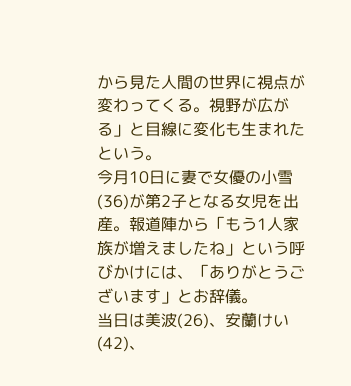から見た人間の世界に視点が変わってくる。視野が広がる」と目線に変化も生まれたという。
今月10日に妻で女優の小雪(36)が第2子となる女児を出産。報道陣から「もう1人家族が増えましたね」という呼びかけには、「ありがとうございます」とお辞儀。
当日は美波(26)、安蘭けい(42)、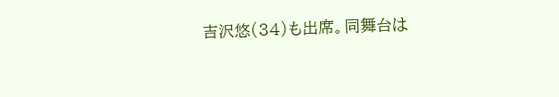吉沢悠(34)も出席。同舞台は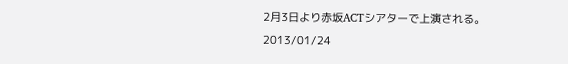2月3日より赤坂ACTシアターで上演される。
2013/01/24